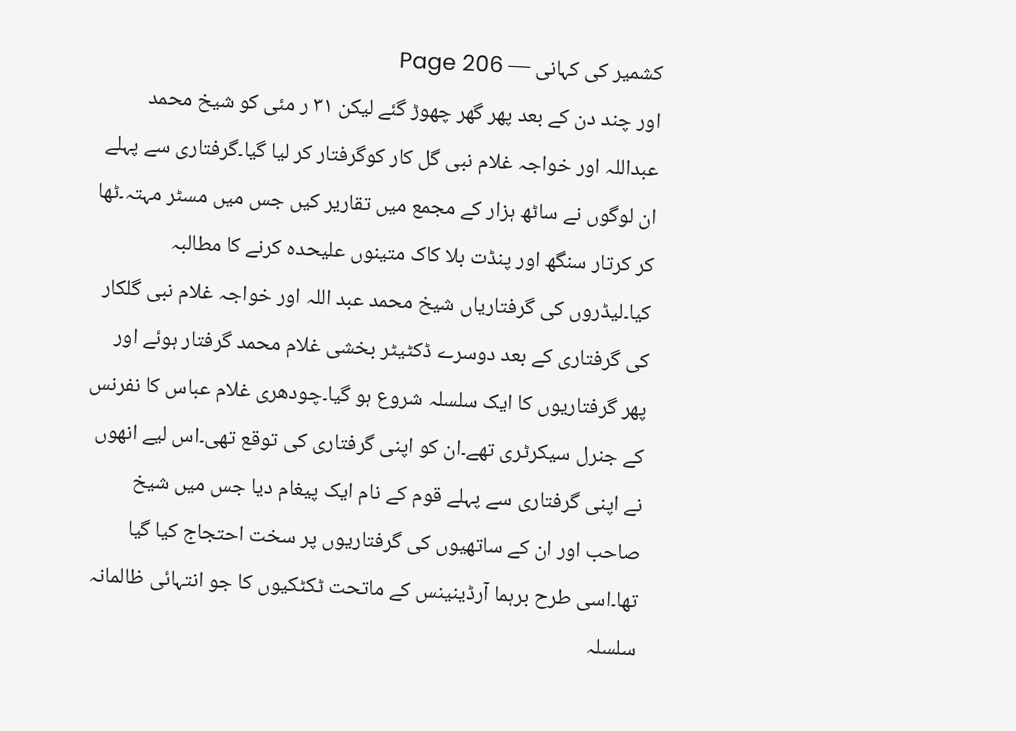کشمیر کی کہانی — Page 206
اور چند دن کے بعد پھر گھر چھوڑ گئے لیکن ۳۱ ر مئی کو شیخ محمد عبداللہ اور خواجہ غلام نبی گل کار کوگرفتار کر لیا گیا۔گرفتاری سے پہلے ان لوگوں نے ساٹھ ہزار کے مجمع میں تقاریر کیں جس میں مسٹر مہتہ۔ٹھا کر کرتار سنگھ اور پنڈت بلا کاک متینوں علیحدہ کرنے کا مطالبہ کیا۔لیڈروں کی گرفتاریاں شیخ محمد عبد اللہ اور خواجہ غلام نبی گلکار کی گرفتاری کے بعد دوسرے ڈکٹیٹر بخشی غلام محمد گرفتار ہوئے اور پھر گرفتاریوں کا ایک سلسلہ شروع ہو گیا۔چودھری غلام عباس کا نفرنس کے جنرل سیکرٹری تھے۔ان کو اپنی گرفتاری کی توقع تھی۔اس لیے انھوں نے اپنی گرفتاری سے پہلے قوم کے نام ایک پیغام دیا جس میں شیخ صاحب اور ان کے ساتھیوں کی گرفتاریوں پر سخت احتجاج کیا گیا تھا۔اسی طرح برہما آرڈینینس کے ماتحت ٹکٹکیوں کا جو انتہائی ظالمانہ سلسلہ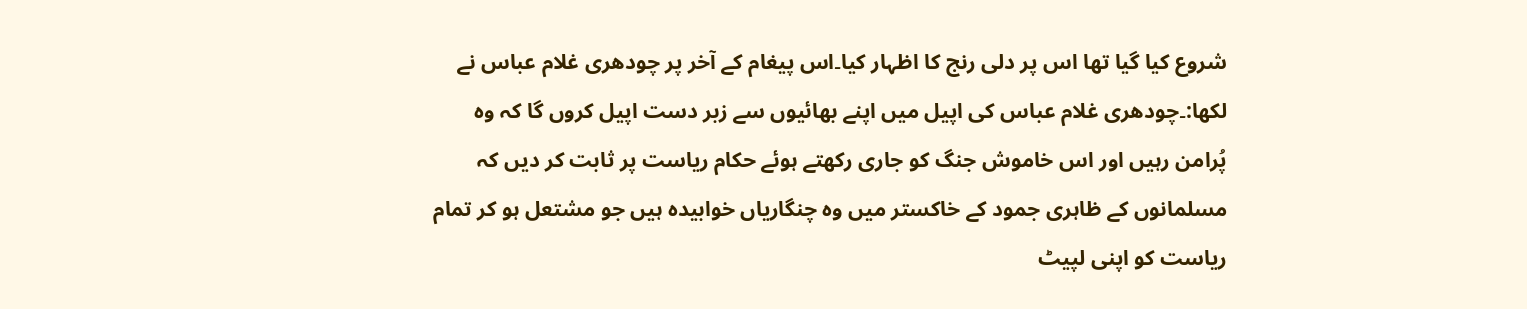شروع کیا گیا تھا اس پر دلی رنج کا اظہار کیا۔اس پیغام کے آخر پر چودھری غلام عباس نے لکھا:۔چودھری غلام عباس کی اپیل میں اپنے بھائیوں سے زبر دست اپیل کروں گا کہ وہ پُرامن رہیں اور اس خاموش جنگ کو جاری رکھتے ہوئے حکام ریاست پر ثابت کر دیں کہ مسلمانوں کے ظاہری جمود کے خاکستر میں وہ چنگاریاں خوابیدہ ہیں جو مشتعل ہو کر تمام ریاست کو اپنی لپیٹ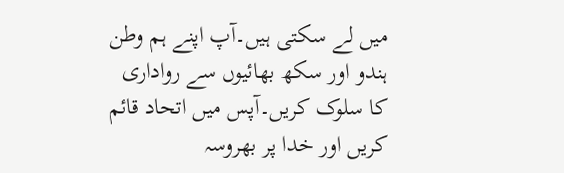میں لے سکتی ہیں۔آپ اپنے ہم وطن ہندو اور سکھ بھائیوں سے رواداری کا سلوک کریں۔آپس میں اتحاد قائم کریں اور خدا پر بھروسہ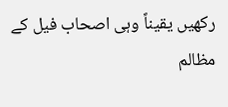رکھیں یقیناً وہی اصحاب فیل کے مظالم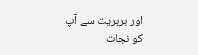اور بربریت سے آپ کو نجات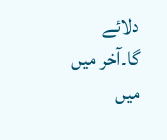دلائے گا۔آخر میں میں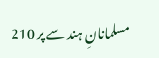مسلمانانِ ہند سے پر 210